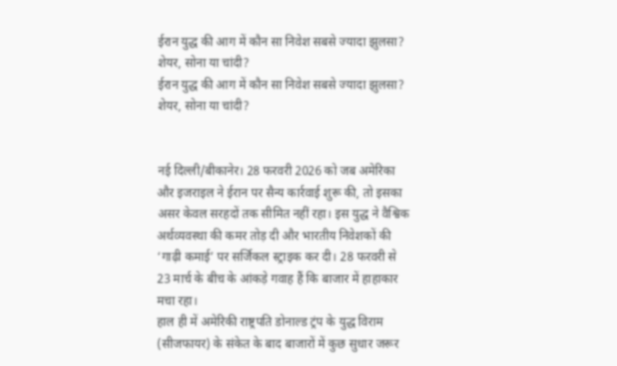ईरान युद्ध की आग में कौन सा निवेश सबसे ज्यादा झुलसा? शेयर, सोना या चांदी?
ईरान युद्ध की आग में कौन सा निवेश सबसे ज्यादा झुलसा? शेयर, सोना या चांदी?


नई दिल्ली/बीकानेर। 28 फरवरी 2026 को जब अमेरिका और इजराइल ने ईरान पर सैन्य कार्रवाई शुरू की, तो इसका असर केवल सरहदों तक सीमित नहीं रहा। इस युद्ध ने वैश्विक अर्थव्यवस्था की कमर तोड़ दी और भारतीय निवेशकों की ‘गाढ़ी कमाई’ पर सर्जिकल स्ट्राइक कर दी। 28 फरवरी से 23 मार्च के बीच के आंकड़े गवाह हैं कि बाजार में हाहाकार मचा रहा।
हाल ही में अमेरिकी राष्ट्रपति डोनाल्ड ट्रंप के युद्ध विराम (सीजफायर) के संकेत के बाद बाजारों में कुछ सुधार जरूर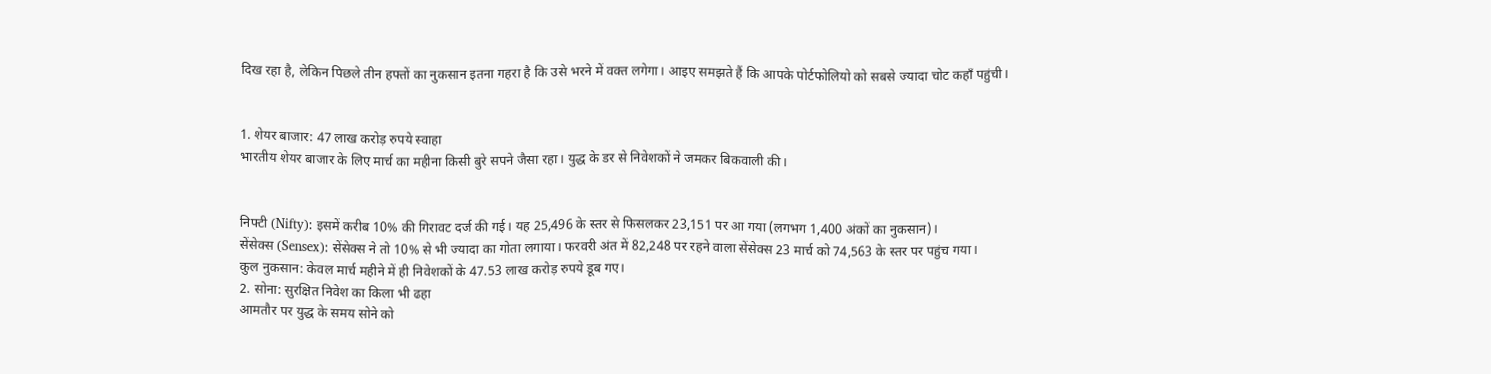दिख रहा है, लेकिन पिछले तीन हफ्तों का नुकसान इतना गहरा है कि उसे भरने में वक्त लगेगा। आइए समझते हैं कि आपके पोर्टफोलियो को सबसे ज्यादा चोट कहाँ पहुंची।


1. शेयर बाजार: 47 लाख करोड़ रुपये स्वाहा
भारतीय शेयर बाजार के लिए मार्च का महीना किसी बुरे सपने जैसा रहा। युद्ध के डर से निवेशकों ने जमकर बिकवाली की।


निफ्टी (Nifty): इसमें करीब 10% की गिरावट दर्ज की गई। यह 25,496 के स्तर से फिसलकर 23,151 पर आ गया (लगभग 1,400 अंकों का नुकसान)।
सेंसेक्स (Sensex): सेंसेक्स ने तो 10% से भी ज्यादा का गोता लगाया। फरवरी अंत में 82,248 पर रहने वाला सेंसेक्स 23 मार्च को 74,563 के स्तर पर पहुंच गया।
कुल नुकसान: केवल मार्च महीने में ही निवेशकों के 47.53 लाख करोड़ रुपये डूब गए।
2. सोना: सुरक्षित निवेश का किला भी ढहा
आमतौर पर युद्ध के समय सोने को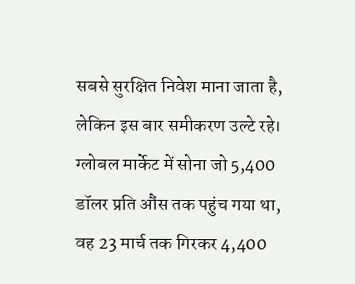सबसे सुरक्षित निवेश माना जाता है, लेकिन इस बार समीकरण उल्टे रहे। ग्लोबल मार्केट में सोना जो 5,400 डॉलर प्रति औंस तक पहुंच गया था, वह 23 मार्च तक गिरकर 4,400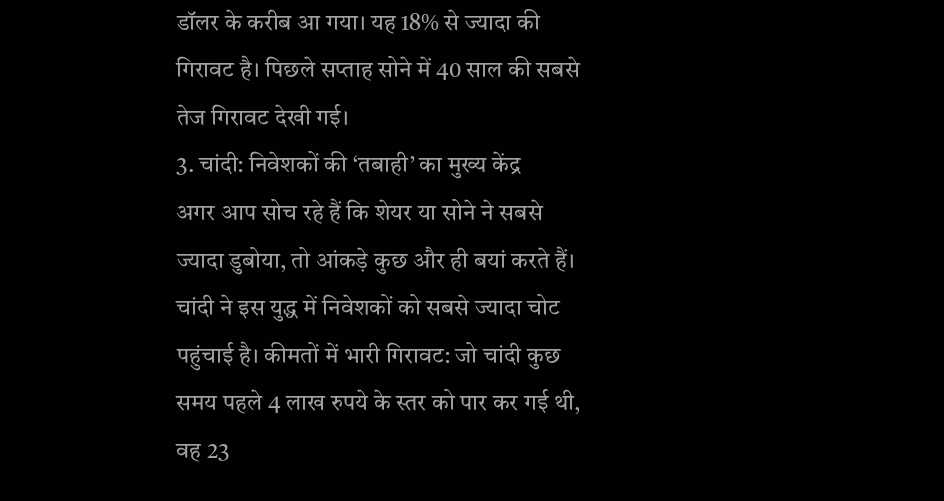डॉलर के करीब आ गया। यह 18% से ज्यादा की गिरावट है। पिछले सप्ताह सोने में 40 साल की सबसे तेज गिरावट देखी गई।
3. चांदी: निवेशकों की ‘तबाही’ का मुख्य केंद्र
अगर आप सोच रहे हैं कि शेयर या सोने ने सबसे ज्यादा डुबोया, तो आंकड़े कुछ और ही बयां करते हैं। चांदी ने इस युद्ध में निवेशकों को सबसे ज्यादा चोट पहुंचाई है। कीमतों में भारी गिरावट: जो चांदी कुछ समय पहले 4 लाख रुपये के स्तर को पार कर गई थी, वह 23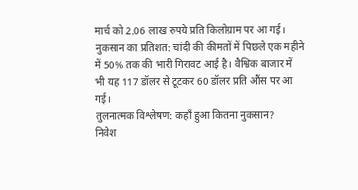मार्च को 2.06 लाख रुपये प्रति किलोग्राम पर आ गई। नुकसान का प्रतिशत: चांदी की कीमतों में पिछले एक महीने में 50% तक की भारी गिरावट आई है। वैश्विक बाजार में भी यह 117 डॉलर से टूटकर 60 डॉलर प्रति औंस पर आ गई।
तुलनात्मक विश्लेषण: कहाँ हुआ कितना नुकसान?
निवेश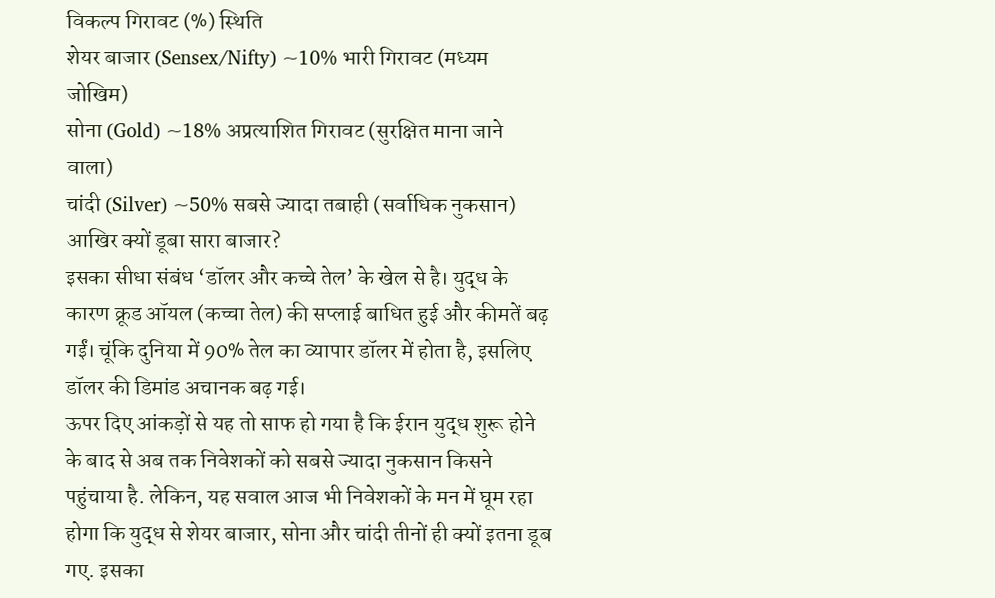विकल्प गिरावट (%) स्थिति
शेयर बाजार (Sensex/Nifty) ~10% भारी गिरावट (मध्यम जोखिम)
सोना (Gold) ~18% अप्रत्याशित गिरावट (सुरक्षित माना जाने वाला)
चांदी (Silver) ~50% सबसे ज्यादा तबाही (सर्वाधिक नुकसान)
आखिर क्यों डूबा सारा बाजार?
इसका सीधा संबंध ‘डॉलर और कच्चे तेल’ के खेल से है। युद्ध के कारण क्रूड ऑयल (कच्चा तेल) की सप्लाई बाधित हुई और कीमतें बढ़ गईं। चूंकि दुनिया में 90% तेल का व्यापार डॉलर में होता है, इसलिए डॉलर की डिमांड अचानक बढ़ गई।
ऊपर दिए आंकड़ों से यह तो साफ हो गया है कि ईरान युद्ध शुरू होने के बाद से अब तक निवेशकों को सबसे ज्यादा नुकसान किसने पहुंचाया है. लेकिन, यह सवाल आज भी निवेशकों के मन में घूम रहा होगा कि युद्ध से शेयर बाजार, सोना और चांदी तीनों ही क्यों इतना डूब गए. इसका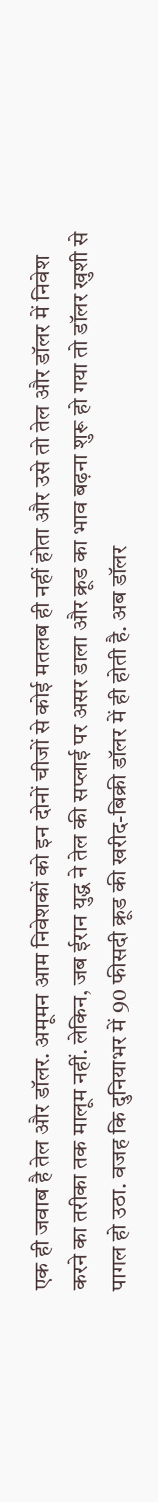एक ही जवाब है तेल और डॉलर. अमूमन आम निवेशकों को इन दोनों चीजों से कोई मतलब ही नहीं होता और उसे तो तेल और डॉलर में निवेश करने का तरीका तक मालूम नहीं. लेकिन, जब ईरान युद्ध ने तेल की सप्लाई पर असर डाला और क्रूड का भाव बढ़ना शुरू हो गया तो डॉलर खुशी से पागल हो उठा. वजह कि दुनियाभर में 90 फीसदी क्रूड की खरीद-बिक्री डॉलर में ही होती है. अब डॉलर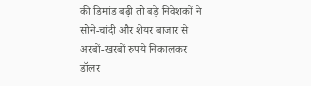की डिमांड बढ़ी तो बड़े निवेशकों ने सोने-चांदी और शेयर बाजार से अरबों-खरबों रुपये निकालकर डॉलर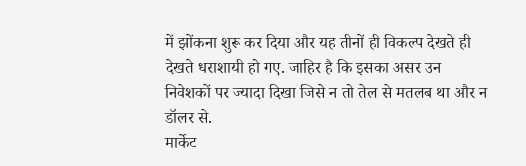में झोंकना शुरू कर दिया और यह तीनों ही विकल्प देखते ही देखते धराशायी हो गए. जाहिर है कि इसका असर उन निवेशकों पर ज्यादा दिखा जिसे न तो तेल से मतलब था और न डॉलर से.
मार्केट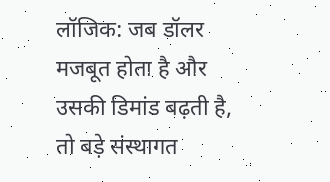लॉजिक: जब डॉलर मजबूत होता है और उसकी डिमांड बढ़ती है, तो बड़े संस्थागत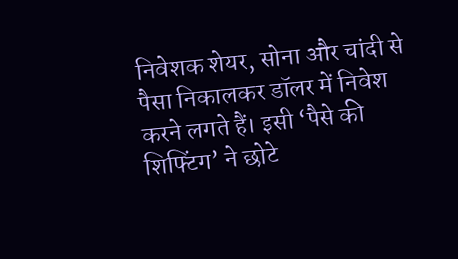निवेशक शेयर, सोना और चांदी से पैसा निकालकर डॉलर में निवेश करने लगते हैं। इसी ‘पैसे की शिफ्टिंग’ ने छोटे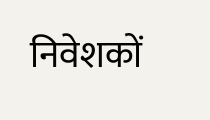निवेशकों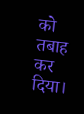को तबाह कर दिया।